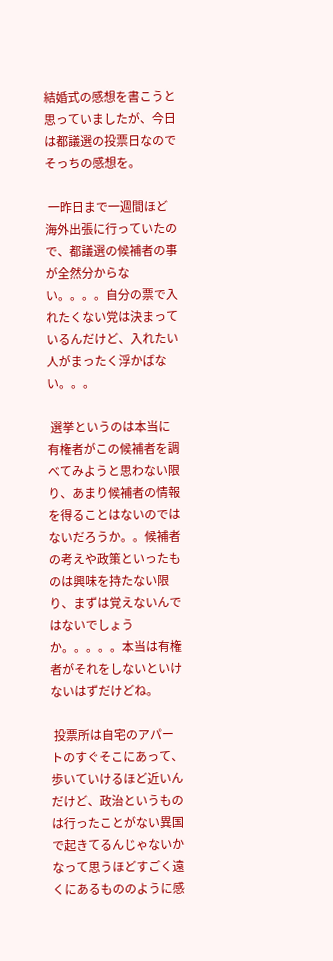結婚式の感想を書こうと思っていましたが、今日は都議選の投票日なのでそっちの感想を。

 一昨日まで一週間ほど海外出張に行っていたので、都議選の候補者の事が全然分からない。。。。自分の票で入れたくない党は決まっているんだけど、入れたい人がまったく浮かばない。。。

 選挙というのは本当に有権者がこの候補者を調べてみようと思わない限り、あまり候補者の情報を得ることはないのではないだろうか。。候補者の考えや政策といったものは興味を持たない限り、まずは覚えないんではないでしょうか。。。。。本当は有権者がそれをしないといけないはずだけどね。

 投票所は自宅のアパートのすぐそこにあって、歩いていけるほど近いんだけど、政治というものは行ったことがない異国で起きてるんじゃないかなって思うほどすごく遠くにあるもののように感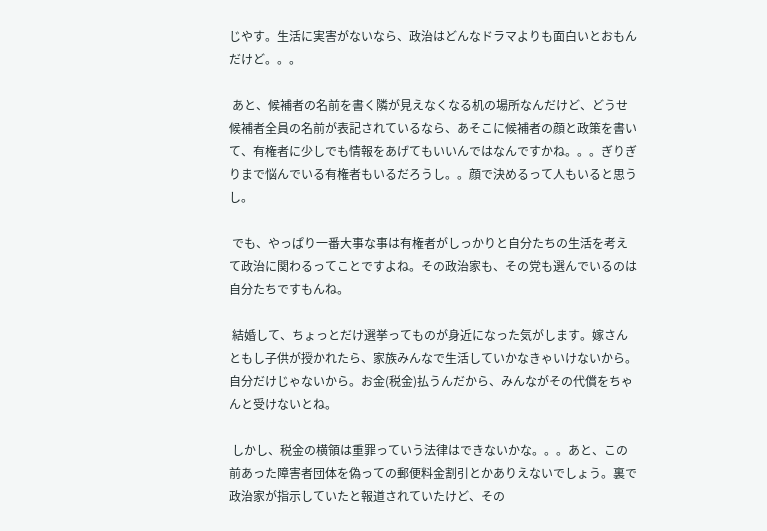じやす。生活に実害がないなら、政治はどんなドラマよりも面白いとおもんだけど。。。

 あと、候補者の名前を書く隣が見えなくなる机の場所なんだけど、どうせ候補者全員の名前が表記されているなら、あそこに候補者の顔と政策を書いて、有権者に少しでも情報をあげてもいいんではなんですかね。。。ぎりぎりまで悩んでいる有権者もいるだろうし。。顔で決めるって人もいると思うし。

 でも、やっぱり一番大事な事は有権者がしっかりと自分たちの生活を考えて政治に関わるってことですよね。その政治家も、その党も選んでいるのは自分たちですもんね。

 結婚して、ちょっとだけ選挙ってものが身近になった気がします。嫁さんともし子供が授かれたら、家族みんなで生活していかなきゃいけないから。自分だけじゃないから。お金(税金)払うんだから、みんながその代償をちゃんと受けないとね。

 しかし、税金の横領は重罪っていう法律はできないかな。。。あと、この前あった障害者団体を偽っての郵便料金割引とかありえないでしょう。裏で政治家が指示していたと報道されていたけど、その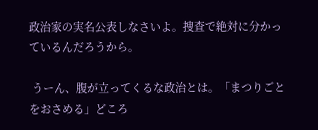政治家の実名公表しなさいよ。捜査で絶対に分かっているんだろうから。

 うーん、腹が立ってくるな政治とは。「まつりごとをおさめる」どころ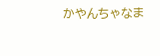かやんちゃなま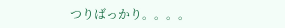つりばっかり。。。。